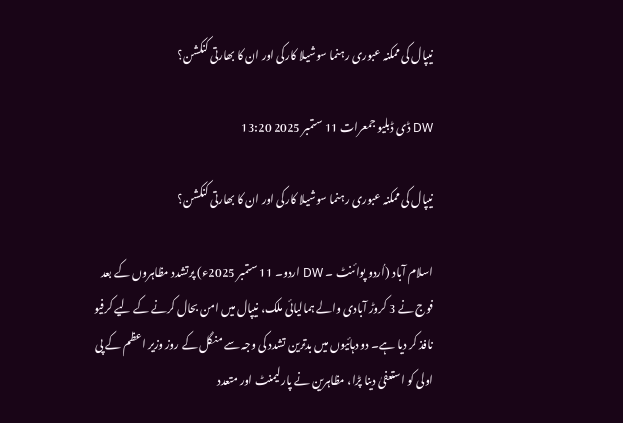نیپال کی ممکنہ عبوری رہنما سوشیلا کارکی اور ان کا بھارتی کنکشن؟

DW ڈی ڈبلیو جمعرات 11 ستمبر 2025 13:20

نیپال کی ممکنہ عبوری رہنما سوشیلا کارکی اور ان کا بھارتی کنکشن؟

اسلام آباد (اُردو پوائنٹ ۔ DW اردو۔ 11 ستمبر 2025ء) پرتشدد مظاہروں کے بعد فوج نے 3 کروڑ آبادی والے ہمالیائی ملک، نیپال میں امن بحال کرنے کے لیے کرفیو نافذ کر دیا ہے۔ دو دہائیوں میں بدترین تشدد کی وجہ سے منگل کے روز وزیر اعظم کے پی اولی کو استعفیٰ دینا پڑا، مظاہرین نے پارلیمنٹ اور متعدد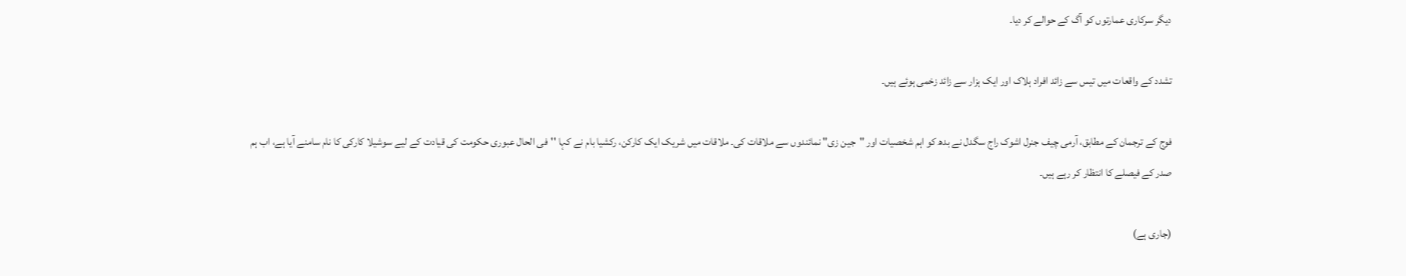دیگر سرکاری عمارتوں کو آگ کے حوالے کر دیا۔

تشدد کے واقعات میں تیس سے زائد افراد ہلاک اور ایک ہزار سے زائد زخمی ہوئے ہیں۔

فوج کے ترجمان کے مطابق، آرمی چیف جنرل اشوک راج سگدل نے بدھ کو اہم شخصیات اور "جین زی" نمائندوں سے ملاقات کی۔ ملاقات میں شریک ایک کارکن، رکشیا بام نے کہا ''فی الحال عبوری حکومت کی قیادت کے لیے سوشیلا کارکی کا نام سامنے آیا ہے، اب ہم صدر کے فیصلے کا انتظار کر رہے ہیں۔

(جاری ہے)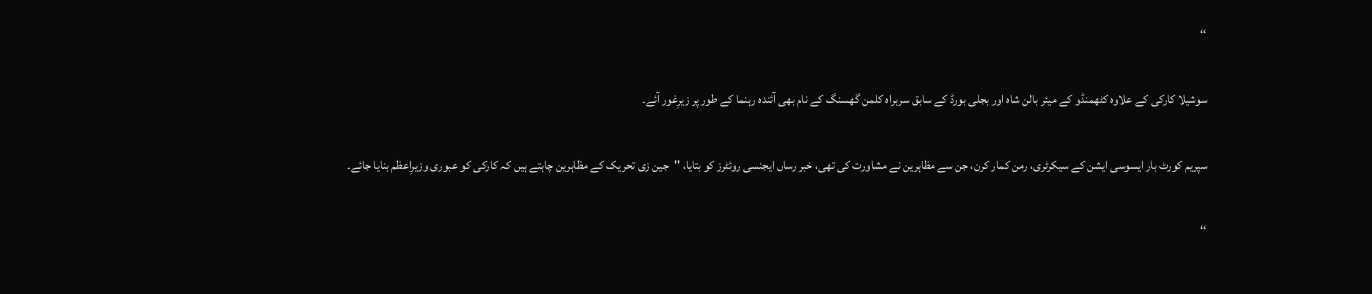‘‘

سوشیلا کارکی کے علاوہ کٹھمنڈو کے میئر بالن شاہ اور بجلی بورڈ کے سابق سربراہ کلمن گھسنگ کے نام بھی آئندہ رہنما کے طور پر زیرِغور آئے۔

سپریم کورٹ بار ایسوسی ایشن کے سیکرٹری، رمن کمار کرن، جن سے مظاہرین نے مشاورت کی تھی، خبر رساں ایجنسی روئٹرز کو بتایا، ''جین زی تحریک کے مظاہرین چاہتے ہیں کہ کارکی کو عبوری وزیرِاعظم بنایا جائے۔

‘‘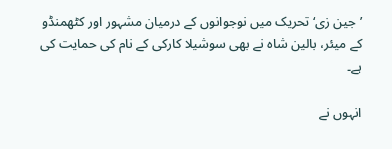’جین زی‘ تحریک میں نوجوانوں کے درمیان مشہور اور کٹھمنڈو کے میئر، بالین شاہ نے بھی سوشیلا کارکی کے نام کی حمایت کی ہے۔

انہوں نے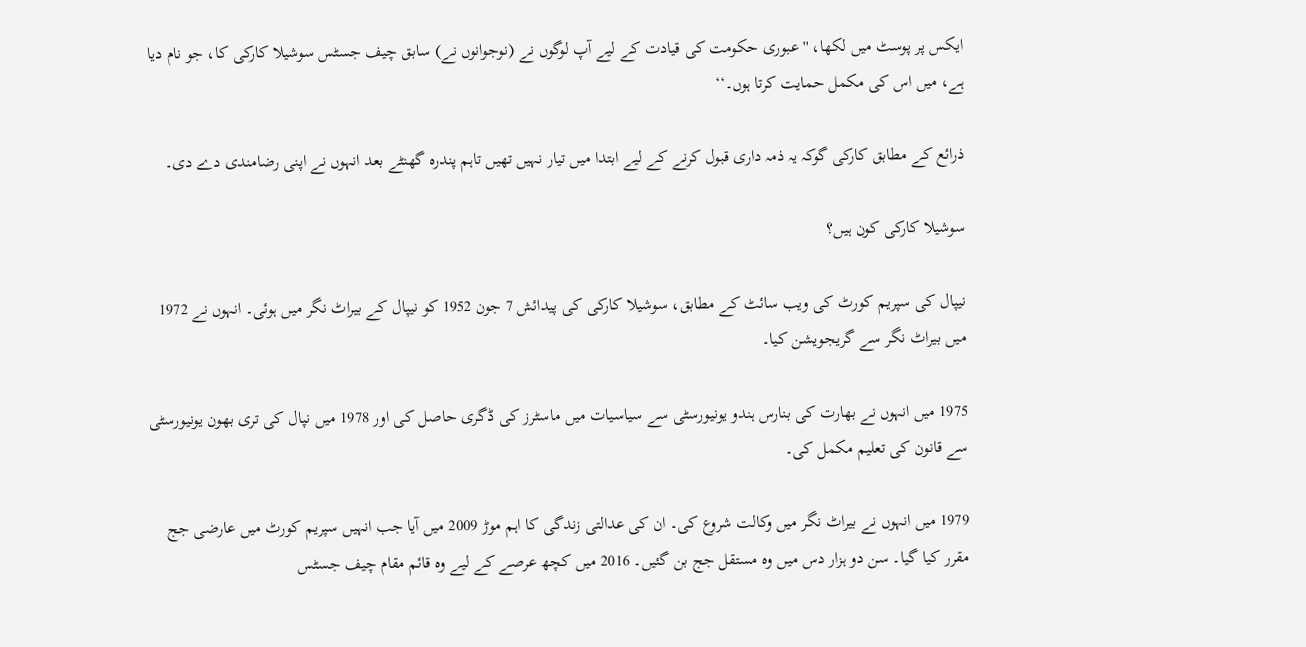ایکس پر پوسٹ میں لکھا، ''عبوری حکومت کی قیادت کے لیے آپ لوگوں نے (نوجوانوں نے) سابق چیف جسٹس سوشیلا کارکی کا، جو نام دیا ہے، میں اس کی مکمل حمایت کرتا ہوں۔‘‘

ذرائع کے مطابق کارکی گوکہ یہ ذمہ داری قبول کرنے کے لیے ابتدا میں تیار نہیں تھیں تاہم پندرہ گھنٹے بعد انہوں نے اپنی رضامندی دے دی۔

سوشیلا کارکی کون ہیں؟

نیپال کی سپریم کورٹ کی ویب سائٹ کے مطابق، سوشیلا کارکی کی پیدائش 7 جون 1952 کو نیپال کے بیراٹ نگر میں ہوئی۔ انہوں نے 1972 میں بیراٹ نگر سے گریجویشن کیا۔

1975 میں انہوں نے بھارت کی بنارس ہندو یونیورسٹی سے سیاسیات میں ماسٹرز کی ڈگری حاصل کی اور 1978 میں نپال کی تری بھون یونیورسٹی سے قانون کی تعلیم مکمل کی۔

1979 میں انہوں نے بیراٹ نگر میں وکالت شروع کی۔ ان کی عدالتی زندگی کا اہم موڑ 2009 میں آیا جب انہیں سپریم کورٹ میں عارضی جج مقرر کیا گیا۔ سن دو ہزار دس میں وہ مستقل جج بن گئیں۔ 2016 میں کچھ عرصے کے لیے وہ قائم مقام چیف جسٹس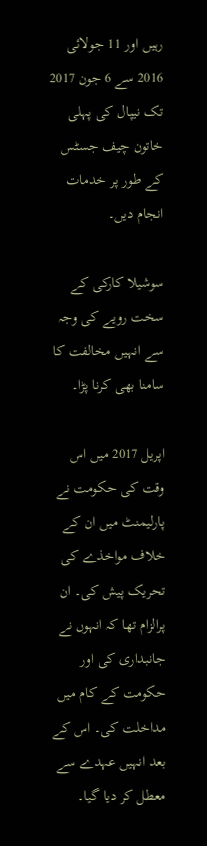رہیں اور 11 جولائی 2016 سے 6 جون 2017 تک نیپال کی پہلی خاتون چیف جسٹس کے طور پر خدمات انجام دیں۔

سوشیلا کارکی کے سخت رویے کی وجہ سے انہیں مخالفت کا سامنا بھی کرنا پڑا۔

اپریل 2017 میں اس وقت کی حکومت نے پارلیمنٹ میں ان کے خلاف مواخذے کی تحریک پیش کی۔ ان پرالزام تھا کہ انہوں نے جانبداری کی اور حکومت کے کام میں مداخلت کی۔ اس کے بعد انہیں عہدے سے معطل کر دیا گیا۔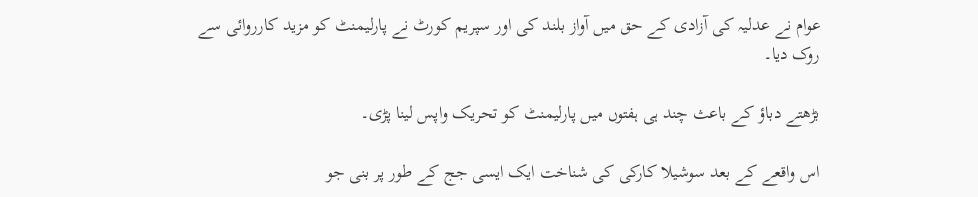عوام نے عدلیہ کی آزادی کے حق میں آواز بلند کی اور سپریم کورٹ نے پارلیمنٹ کو مزید کارروائی سے روک دیا۔

بڑھتے دباؤ کے باعث چند ہی ہفتوں میں پارلیمنٹ کو تحریک واپس لینا پڑی۔

اس واقعے کے بعد سوشیلا کارکی کی شناخت ایک ایسی جج کے طور پر بنی جو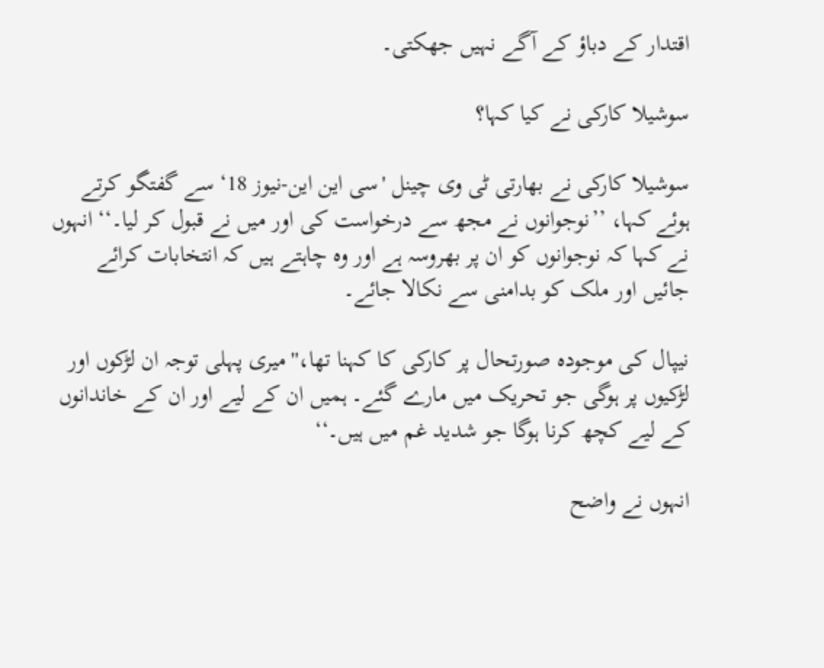اقتدار کے دباؤ کے آگے نہیں جھکتی۔

سوشیلا کارکی نے کیا کہا؟

سوشیلا کارکی نے بھارتی ٹی وی چینل 'سی این این-نیوز 18‘ سے گفتگو کرتے ہوئے کہا، ’’نوجوانوں نے مجھ سے درخواست کی اور میں نے قبول کر لیا۔‘‘ انہوں نے کہا کہ نوجوانوں کو ان پر بھروسہ ہے اور وہ چاہتے ہیں کہ انتخابات کرائے جائیں اور ملک کو بدامنی سے نکالا جائے۔

نیپال کی موجودہ صورتحال پر کارکی کا کہنا تھا،''میری پہلی توجہ ان لڑکوں اور لڑکیوں پر ہوگی جو تحریک میں مارے گئے۔ ہمیں ان کے لیے اور ان کے خاندانوں کے لیے کچھ کرنا ہوگا جو شدید غم میں ہیں۔‘‘

انہوں نے واضح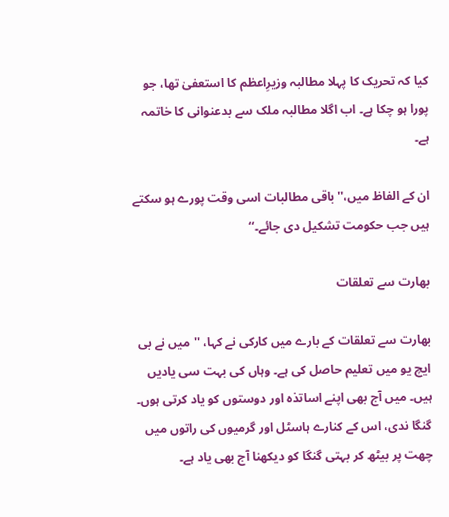کیا کہ تحریک کا پہلا مطالبہ وزیرِاعظم کا استعفیٰ تھا، جو پورا ہو چکا ہے۔ اب اگلا مطالبہ ملک سے بدعنوانی کا خاتمہ ہے۔

ان کے الفاظ میں،''باقی مطالبات اسی وقت پورے ہو سکتے ہیں جب حکومت تشکیل دی جائے۔‘‘

بھارت سے تعلقات

بھارت سے تعلقات کے بارے میں کارکی نے کہا، ''میں نے بی ایچ یو میں تعلیم حاصل کی ہے۔ وہاں کی بہت سی یادیں ہیں۔ میں آج بھی اپنے اساتذہ اور دوستوں کو یاد کرتی ہوں۔ گنگا ندی، اس کے کنارے ہاسٹل اور گرمیوں کی راتوں میں چھت پر بیٹھ کر بہتی گنگا کو دیکھنا آج بھی یاد ہے۔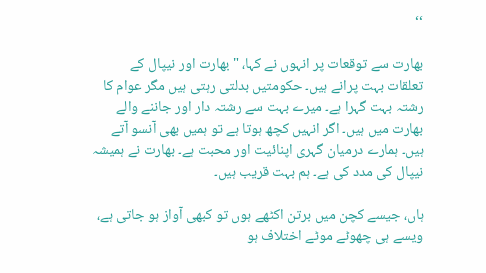‘‘

بھارت سے توقعات پر انہوں نے کہا، "بھارت اور نیپال کے تعلقات بہت پرانے ہیں۔ حکومتیں بدلتی رہتی ہیں مگر عوام کا رشتہ بہت گہرا ہے۔ میرے بہت سے رشتہ دار اور جاننے والے بھارت میں ہیں۔ اگر انہیں کچھ ہوتا ہے تو ہمیں بھی آنسو آتے ہیں۔ ہمارے درمیان گہری اپنائیت اور محبت ہے۔ بھارت نے ہمیشہ نیپال کی مدد کی ہے۔ ہم بہت قریب ہیں۔

ہاں، جیسے کچن میں برتن اکٹھے ہوں تو کبھی آواز ہو جاتی ہے، ویسے ہی چھوٹے موٹے اختلاف ہو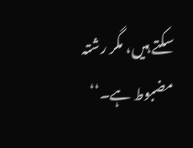سکتے ہیں، مگر رشتہ مضبوط ہے۔‘‘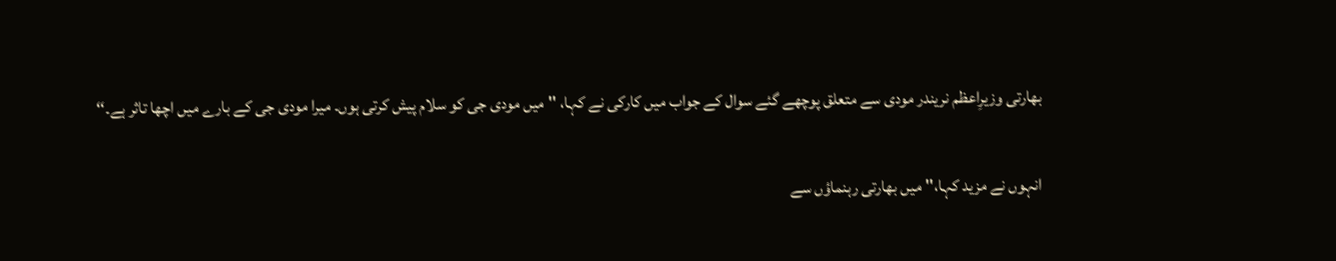بھارتی وزیرِاعظم نریندر مودی سے متعلق پوچھے گئے سوال کے جواب میں کارکی نے کہا، ''میں مودی جی کو سلام پیش کرتی ہوں۔ میرا مودی جی کے بارے میں اچھا تاثر ہے۔‘‘

انہوں نے مزید کہا،''میں بھارتی رہنماؤں سے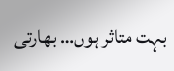بہت متاثر ہوں… بھارتی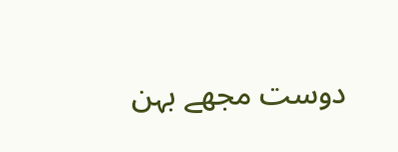دوست مجھے بہن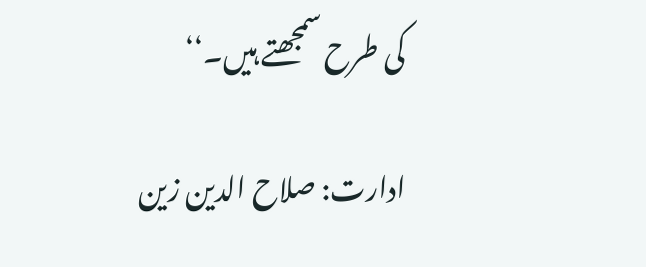کی طرح سمجھتے ہیں۔‘‘

ادارت: صلاح الدین زین